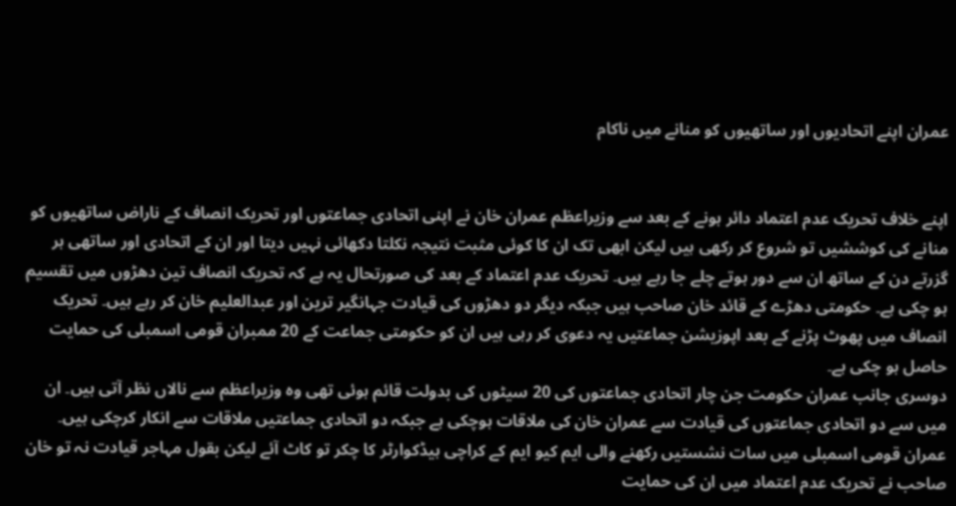عمران اپنے اتحادیوں اور ساتھیوں کو منانے میں ناکام


اپنے خلاف تحریک عدم اعتماد دائر ہونے کے بعد سے وزیراعظم عمران خان نے اپنی اتحادی جماعتوں اور تحریک انصاف کے ناراض ساتھیوں کو منانے کی کوششیں تو شروع کر رکھی ہیں لیکن ابھی تک ان کا کوئی مثبت نتیجہ نکلتا دکھائی نہیں دیتا اور ان کے اتحادی اور ساتھی ہر گزرتے دن کے ساتھ ان سے دور ہوتے چلے جا رہے ہیں۔ تحریک عدم اعتماد کے بعد کی صورتحال یہ ہے کہ تحریک انصاف تین دھڑوں میں تقسیم ہو چکی ہے۔ حکومتی دھڑے کے قائد خان صاحب ہیں جبکہ دیگر دو دھڑوں کی قیادت جہانگیر ترین اور عبدالعلیم خان کر رہے ہیں۔ تحریک انصاف میں پھوٹ پڑنے کے بعد اپوزیشن جماعتیں یہ دعوی کر رہی ہیں ان کو حکومتی جماعت کے 20 ممبران قومی اسمبلی کی حمایت حاصل ہو چکی ہے۔
دوسری جانب عمران حکومت جن چار اتحادی جماعتوں کی 20 سیٹوں کی بدولت قائم ہوئی تھی وہ وزیراعظم سے نالاں نظر آتی ہیں۔ ان میں سے دو اتحادی جماعتوں کی قیادت سے عمران خان کی ملاقات ہوچکی ہے جبکہ دو اتحادی جماعتیں ملاقات سے انکار کرچکی ہیں۔ عمران قومی اسمبلی میں سات نشستیں رکھنے والی ایم کیو ایم کے کراچی ہیڈکوارٹر کا چکر تو کاٹ آئے لیکن بقول مہاجر قیادت نہ تو خان صاحب نے تحریک عدم اعتماد میں ان کی حمایت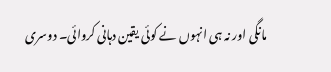مانگی اور نہ ہی انہوں نے کوئی یقین دہانی کروائی۔ دوسری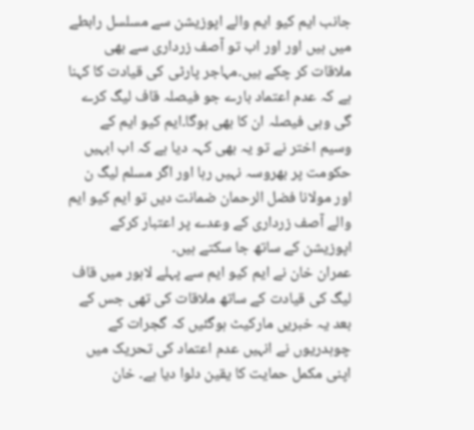جانب ایم کیو ایم والے اپوزیشن سے مسلسل رابطے میں ہیں اور اور اب تو آصف زرداری سے بھی ملاقات کر چکے ہیں۔مہاجر پارٹی کی قیادت کا کہنا ہے کہ عدم اعتماد بارے جو فیصلہ قاف لیگ کرے گی وہی فیصلہ ان کا بھی ہوگا۔ایم کیو ایم کے وسیم اختر نے تو یہ بھی کہہ دیا ہے کہ اب ابہیں حکومت پر بھروسہ نہیں رہا اور اگر مسلم لیگ ن اور مولانا فضل الرحمان ضمانت دیں تو ایم کیو ایم والے آصف زرداری کے وعدے پر اعتبار کرکے اپوزیشن کے ساتھ جا سکتے ہیں۔
عمران خان نے ایم کیو ایم سے پہلے لاہور میں قاف لیگ کی قیادت کے ساتھ ملاقات کی تھی جس کے بعد یہ خبریں مارکیٹ ہوگئیں کہ گجرات کے چوہدریوں نے انہیں عدم اعتماد کی تحریک میں اپنی مکمل حمایت کا یقین دلوا دیا ہے۔ خان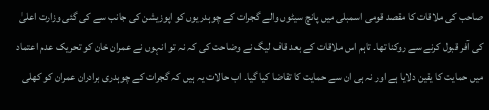صاحب کی ملاقات کا مقصد قومی اسمبلی میں پانچ سیٹوں والے گجرات کے چوہدریوں کو اپوزیشن کی جانب سے کی گئی وزارت اعلیٰ کی آفر قبول کرنے سے روکنا تھا۔ تاہم اس ملاقات کے بعد قاف لیگ نے وضاحت کی کہ نہ تو انہوں نے عمران خان کو تحریک عدم اعتماد میں حمایت کا یقین دلایا ہے اور نہ ہی ان سے حمایت کا تقاضا کیا گیا۔ اب حالات یہ ہیں کہ گجرات کے چوہدری برادران عمران کو کھلی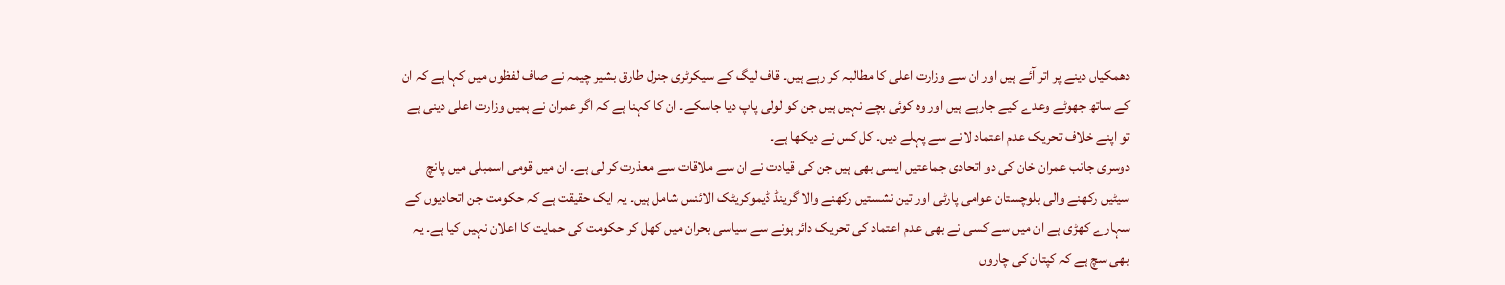دھمکیاں دینے پر اتر آئے ہیں اور ان سے وزارت اعلی کا مطالبہ کر رہے ہیں۔ قاف لیگ کے سیکرٹری جنرل طارق بشیر چیمہ نے صاف لفظوں میں کہا ہے کہ ان کے ساتھ جھوٹے وعدے کیے جارہے ہیں اور وہ کوئی بچے نہیں ہیں جن کو لولی پاپ دیا جاسکے۔ ان کا کہنا ہے کہ اگر عمران نے ہمیں وزارت اعلی دینی ہے تو اپنے خلاف تحریک عدم اعتماد لانے سے پہلے دیں۔ کل کس نے دیکھا ہے۔
دوسری جانب عمران خان کی دو اتحادی جماعتیں ایسی بھی ہیں جن کی قیادت نے ان سے ملاقات سے معذرت کر لی ہے۔ ان میں قومی اسمبلی میں پانچ سیٹیں رکھنے والی بلوچستان عوامی پارٹی اور تین نشستیں رکھنے والا گرینڈ ڈیموکریٹک الائنس شامل ہیں۔ یہ ایک حقیقت ہے کہ حکومت جن اتحادیوں کے سہارے کھڑی ہے ان میں سے کسی نے بھی عدم اعتماد کی تحریک دائر ہونے سے سیاسی بحران میں کھل کر حکومت کی حمایت کا اعلان نہیں کیا ہے۔ یہ بھی سچ ہے کہ کپتان کی چاروں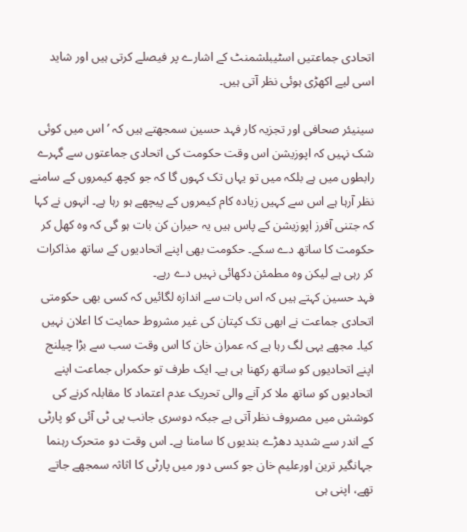اتحادی جماعتیں اسٹیبلشمنٹ کے اشارے پر فیصلے کرتی ہیں اور شاید اسی لیے اکھڑی ہوئی نظر آتی ہیں۔

سینیئر صحافی اور تجزیہ کار فہد حسین سمجھتے ہیں کہ ’اس میں کوئی شک نہیں کہ اپوزیشن اس وقت حکومت کی اتحادی جماعتوں سے گہرے رابطوں میں ہے بلکہ میں تو یہاں تک کہوں گا کہ جو کچھ کیمروں کے سامنے نظر آرہا ہے اس سے کہیں زیادہ کام کیمروں کے پیچھے ہو رہا ہے۔ انہوں نے کہا کہ جتنی آفرز اپوزیشن کے پاس ہیں یہ حیران کن بات ہو گی کہ وہ کھل کر حکومت کا ساتھ دے سکے۔ حکومت بھی اپنے اتحادیوں کے ساتھ مذاکرات کر رہی ہے لیکن وہ مطمئن دکھائی نہیں دے رہے۔
فہد حسین کہتے ہیں کہ اس بات سے اندازہ لگائیں کہ کسی بھی حکومتی اتحادی جماعت نے ابھی تک کپتان کی غیر مشروط حمایت کا اعلان نہیں کیا۔ مجھے یہی لگ رہا ہے کہ عمران خان کا اس وقت سب سے بڑا چیلنج اپنے اتحادیوں کو ساتھ رکھنا ہی ہے۔ ایک طرف تو حکمراں جماعت اپنے اتحادیوں کو ساتھ ملا کر آنے والی تحریک عدم اعتماد کا مقابلہ کرنے کی کوشش میں مصروف نظر آتی ہے جبکہ دوسری جانب پی ٹی آئی کو پارٹی کے اندر سے شدید دھڑے بندیوں کا سامنا ہے۔ اس وقت دو متحرک رہنما جہانگیر ترین اورعلیم خان جو کسی دور میں پارٹی کا اثاثہ سمجھے جاتے تھے، اپنی ہی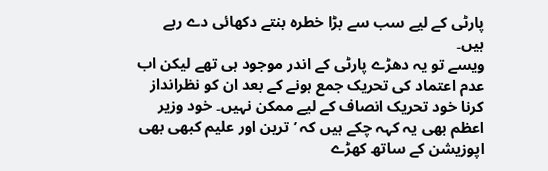پارٹی کے لیے سب سے بڑا خطرہ بنتے دکھائی دے رہے ہیں۔
ویسے تو یہ دھڑے پارٹی کے اندر موجود ہی تھے لیکن اب عدم اعتماد کی تحریک جمع ہونے کے بعد ان کو نظرانداز کرنا خود تحریک انصاف کے لیے ممکن نہیں۔ خود وزیر اعظم بھی یہ کہہ چکے ہیں کہ ’ترین اور علیم کبھی بھی اپوزیشن کے ساتھ کھڑے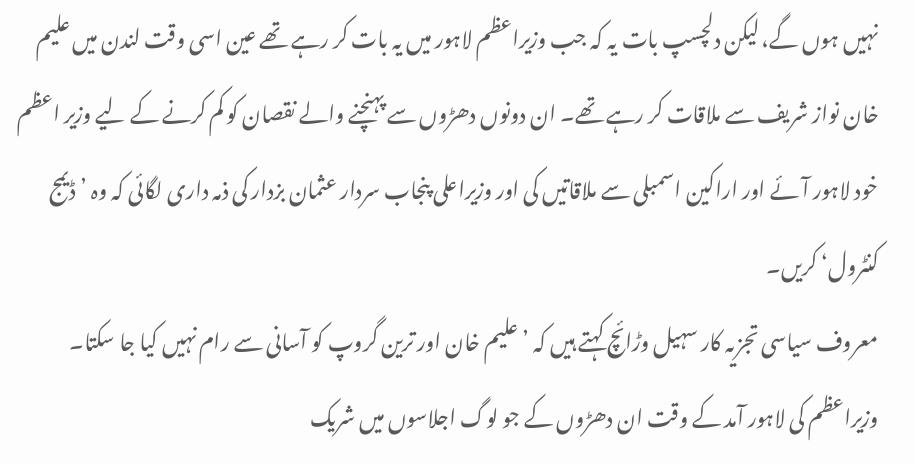نہیں ہوں گے، لیکن دلچسپ بات یہ کہ جب وزیراعظم لاہور میں یہ بات کر رہے تھے عین اسی وقت لندن میں علیم خان نواز شریف سے ملاقات کر رہے تھے۔ ان دونوں دھڑوں سے پہنچنے والے نقصان کو کم کرنے کے لیے وزیر اعظم خود لاہور آئے اور اراکین اسمبلی سے ملاقاتیں کی اور وزیراعلی پنجاب سردار عثمان بزدار کی ذمہ داری لگائی کہ وہ ’ڈیمج کنٹرول‘ کریں۔
معروف سیاسی تجزیہ کار سہیل وڑائچ کہتے ہیں کہ ’علیم خان اور ترین گروپ کو آسانی سے رام نہیں کیا جا سکتا۔ وزیراعظم کی لاہور آمد کے وقت ان دھڑوں کے جو لوگ اجلاسوں میں شریک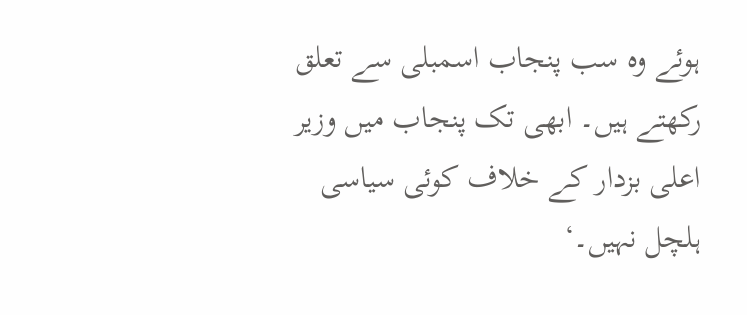ہوئے وہ سب پنجاب اسمبلی سے تعلق رکھتے ہیں۔ ابھی تک پنجاب میں وزیر اعلی بزدار کے خلاف کوئی سیاسی ہلچل نہیں۔‘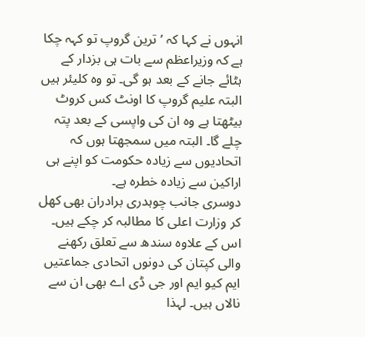انہوں نے کہا کہ ’ترین گروپ تو کہہ چکا ہے کہ وزیراعظم سے بات ہی بزدار کے ہٹائے جانے کے بعد ہو گی۔ تو وہ کلیئر ہیں البتہ علیم گروپ کا اونٹ کس کروٹ بیٹھتا ہے وہ ان کی واپسی کے بعد پتہ چلے گا۔ البتہ میں سمجھتا ہوں کہ اتحادیوں سے زیادہ حکومت کو اپنے ہی اراکین سے زیادہ خطرہ ہے۔
دوسری جانب چوہدری برادران بھی کھل کر وزارت اعلی کا مطالبہ کر چکے ہیں۔ اس کے علاوہ سندھ سے تعلق رکھنے والی کپتان کی دونوں اتحادی جماعتیں ایم کیو ایم اور جی ڈی اے بھی ان سے نالاں ہیں۔ لہذا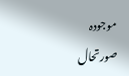موجودہ صورتحال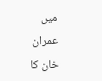میں عمران خان کا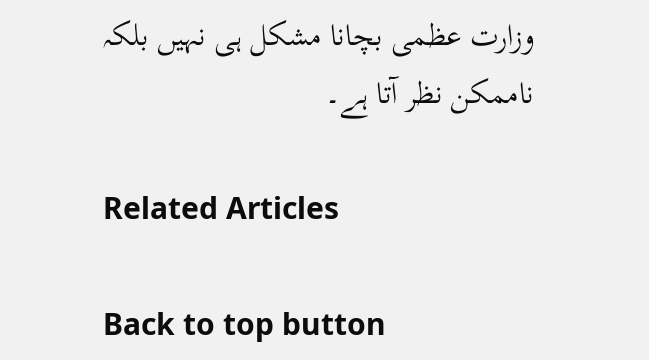وزارت عظمی بچانا مشکل ہی نہیں بلکہ ناممکن نظر آتا ہے۔

Related Articles

Back to top button